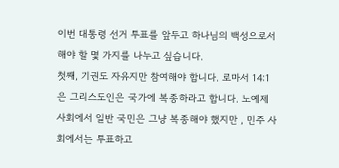이번 대통령 선거 투표를 앞두고 하나님의 백성으로서 해야 할 몇 가지를 나누고 싶습니다.
첫째, 기권도 자유지만 참여해야 합니다. 로마서 14:1은 그리스도인은 국가에 복종하라고 합니다. 노예제 사회에서 일반 국민은 그냥 복종해야 했지만 , 민주 사회에서는 투표하고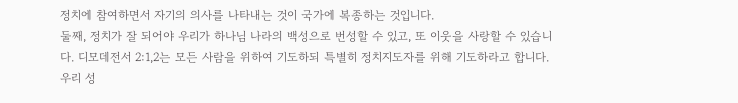정치에 참여하면서 자기의 의사를 나타내는 것이 국가에 복종하는 것입니다.
둘째, 정치가 잘 되어야 우리가 하나님 나라의 백성으로 번성할 수 있고, 또 이웃을 사랑할 수 있습니다. 디모데전서 2:1,2는 모든 사람을 위하여 기도하되 특별히 정치지도자를 위해 기도하라고 합니다. 우리 성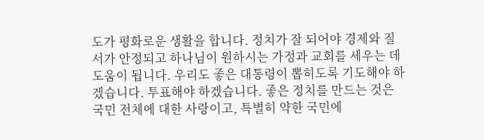도가 평화로운 생활을 합니다. 정치가 잘 되어야 경제와 질서가 안정되고 하나님이 원하시는 가정과 교회를 세우는 데 도움이 됩니다. 우리도 좋은 대통령이 뽑히도록 기도해야 하겠습니다. 투표해야 하겠습니다. 좋은 정치를 만드는 것은 국민 전체에 대한 사랑이고, 특별히 약한 국민에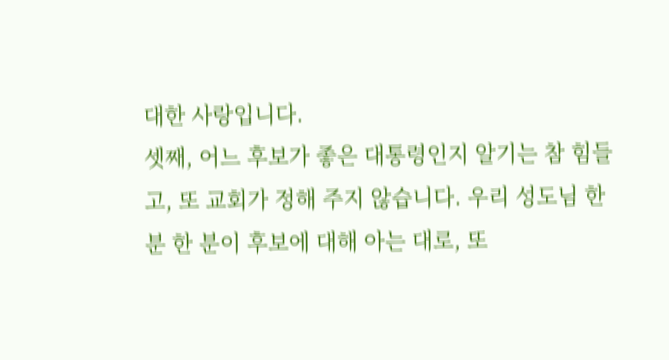대한 사랑입니다.
셋째, 어느 후보가 좋은 대통령인지 알기는 참 힘들고, 또 교회가 정해 주지 않습니다. 우리 성도님 한 분 한 분이 후보에 대해 아는 대로, 또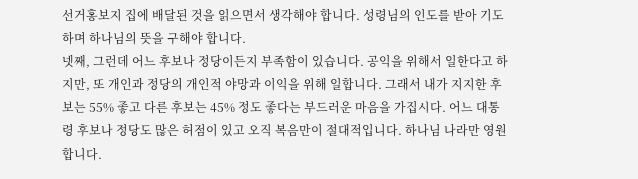선거홍보지 집에 배달된 것을 읽으면서 생각해야 합니다. 성령님의 인도를 받아 기도하며 하나님의 뜻을 구해야 합니다.
넷째, 그런데 어느 후보나 정당이든지 부족함이 있습니다. 공익을 위해서 일한다고 하지만, 또 개인과 정당의 개인적 야망과 이익을 위해 일합니다. 그래서 내가 지지한 후보는 55% 좋고 다른 후보는 45% 정도 좋다는 부드러운 마음을 가집시다. 어느 대통령 후보나 정당도 많은 허점이 있고 오직 복음만이 절대적입니다. 하나님 나라만 영원합니다.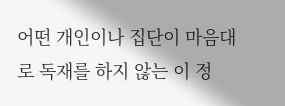어떤 개인이나 집단이 마음대로 독재를 하지 않는 이 정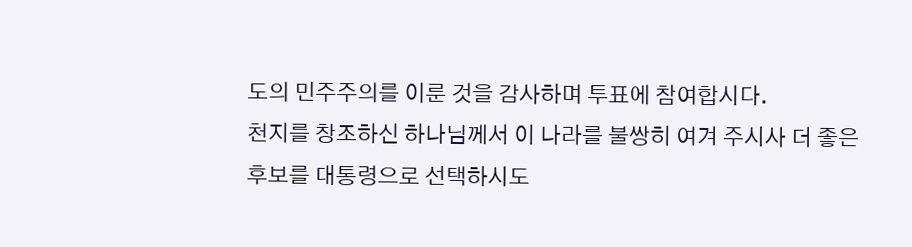도의 민주주의를 이룬 것을 감사하며 투표에 참여합시다.
천지를 창조하신 하나님께서 이 나라를 불쌍히 여겨 주시사 더 좋은 후보를 대통령으로 선택하시도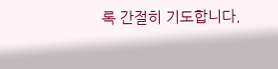록 간절히 기도합니다.